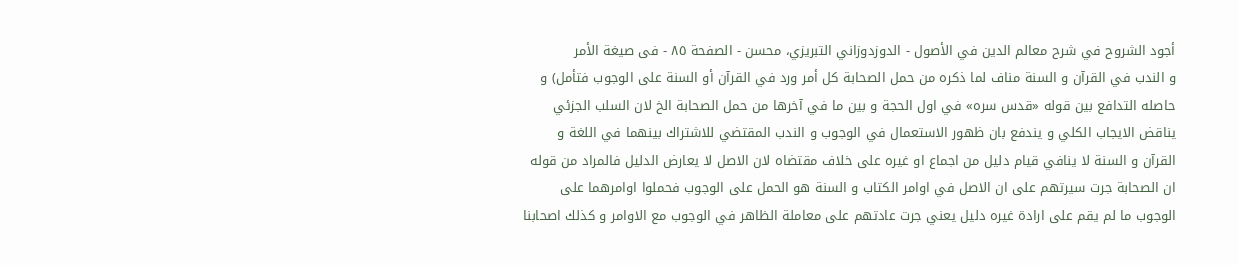أجود الشروح في شرح معالم الدين في الأصول - الدوزدوزاني التبريزي، محسن - الصفحة ٨٥ - فى صيغة الأمر
و الندب في القرآن و السنة مناف لما ذكره من حمل الصحابة كل أمر ورد في القرآن أو السنة على الوجوب فتأمل) و حاصله التدافع بين قوله «قدس سره» في اول الحجة و بين ما في آخرها من حمل الصحابة الخ لان السلب الجزئي يناقض الايجاب الكلي و يندفع بان ظهور الاستعمال في الوجوب و الندب المقتضي للاشتراك بينهما في اللغة و القرآن و السنة لا ينافي قيام دليل من اجماع او غيره على خلاف مقتضاه لان الاصل لا يعارض الدليل فالمراد من قوله ان الصحابة جرت سيرتهم على ان الاصل في اوامر الكتاب و السنة هو الحمل على الوجوب فحملوا اوامرهما على الوجوب ما لم يقم على ارادة غيره دليل يعني جرت عادتهم على معاملة الظاهر في الوجوب مع الاوامر و كذلك اصحابنا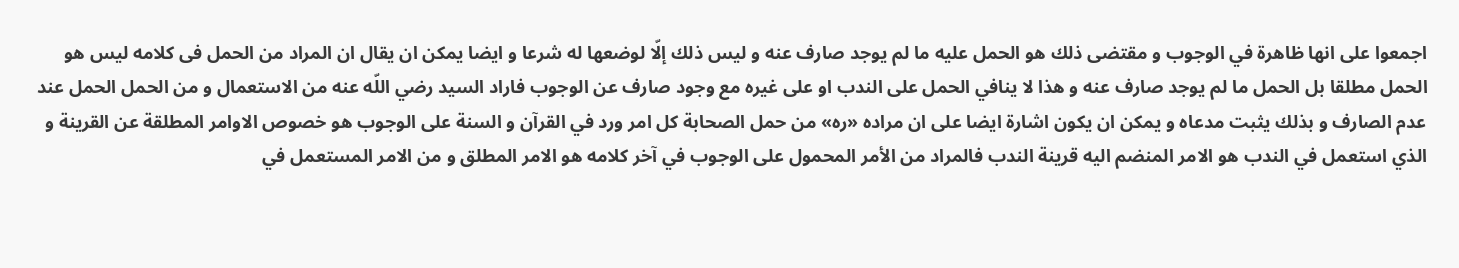اجمعوا على انها ظاهرة في الوجوب و مقتضى ذلك هو الحمل عليه ما لم يوجد صارف عنه و ليس ذلك إلّا لوضعها له شرعا و ايضا يمكن ان يقال ان المراد من الحمل فى كلامه ليس هو الحمل مطلقا بل الحمل ما لم يوجد صارف عنه و هذا لا ينافي الحمل على الندب او على غيره مع وجود صارف عن الوجوب فاراد السيد رضي اللّه عنه من الاستعمال و من الحمل الحمل عند عدم الصارف و بذلك يثبت مدعاه و يمكن ان يكون اشارة ايضا على ان مراده «ره» من حمل الصحابة كل امر ورد في القرآن و السنة على الوجوب هو خصوص الاوامر المطلقة عن القرينة و الذي استعمل في الندب هو الامر المنضم اليه قرينة الندب فالمراد من الأمر المحمول على الوجوب في آخر كلامه هو الامر المطلق و من الامر المستعمل في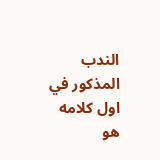الندب المذكور في اول كلامه هو